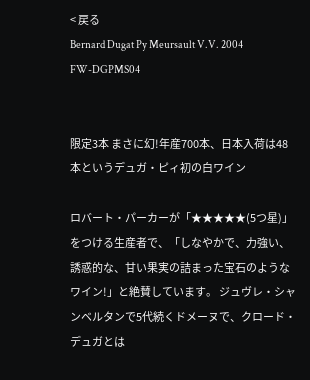< 戻る
Bernard Dugat Py Meursault V.V. 2004
FW-DGPMS04


限定3本 まさに幻!年産700本、日本入荷は48本というデュガ・ピィ初の白ワイン

ロバート・パーカーが「★★★★★(5つ星)」をつける生産者で、「しなやかで、力強い、誘惑的な、甘い果実の詰まった宝石のようなワイン!」と絶賛しています。 ジュヴレ・シャンベルタンで5代続くドメーヌで、クロード・デュガとは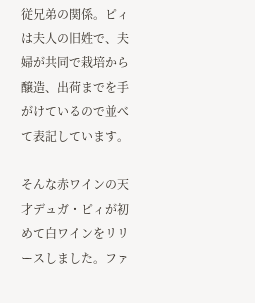従兄弟の関係。ピィは夫人の旧姓で、夫婦が共同で栽培から醸造、出荷までを手がけているので並べて表記しています。

そんな赤ワインの天才デュガ・ピィが初めて白ワインをリリースしました。ファ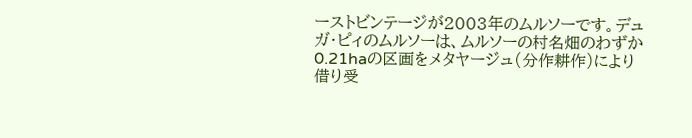ーストビンテージが2003年のムルソーです。デュガ・ピィのムルソーは、ムルソーの村名畑のわずか0.21haの区画をメタヤージュ(分作耕作)により借り受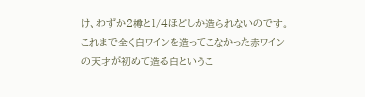け、わずか2樽と1/4ほどしか造られないのです。これまで全く白ワインを造ってこなかった赤ワインの天才が初めて造る白というこ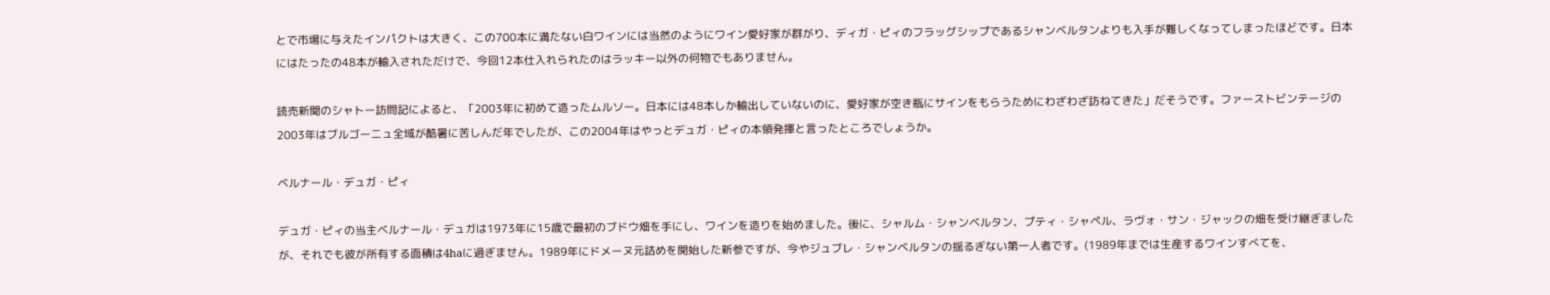とで市場に与えたインパクトは大きく、この700本に満たない白ワインには当然のようにワイン愛好家が群がり、ディガ・ピィのフラッグシップであるシャンベルタンよりも入手が難しくなってしまったほどです。日本にはたったの48本が輸入されただけで、今回12本仕入れられたのはラッキー以外の何物でもありません。

読売新聞のシャトー訪問記によると、「2003年に初めて造ったムルソー。日本には48本しか輸出していないのに、愛好家が空き瓶にサインをもらうためにわざわざ訪ねてきた」だそうです。ファーストビンテージの2003年はブルゴーニュ全域が酷暑に苦しんだ年でしたが、この2004年はやっとデュガ・ピィの本領発揮と言ったところでしょうか。

ベルナール・デュガ・ピィ

デュガ・ピィの当主ベルナール・デュガは1973年に15歳で最初のブドウ畑を手にし、ワインを造りを始めました。後に、シャルム・シャンベルタン、プティ・シャペル、ラヴォ・サン・ジャックの畑を受け継ぎましたが、それでも彼が所有する面積は4haに過ぎません。1989年にドメーヌ元詰めを開始した新参ですが、今やジュブレ・シャンベルタンの揺るぎない第一人者です。(1989年までは生産するワインすべてを、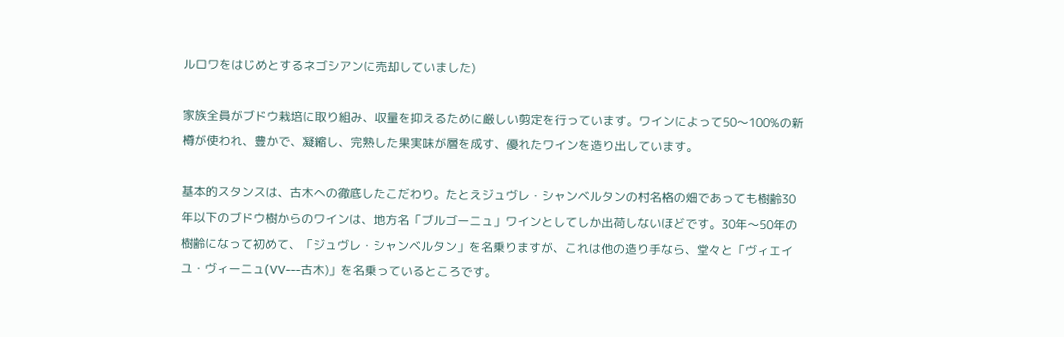ルロワをはじめとするネゴシアンに売却していました)

家族全員がブドウ栽培に取り組み、収量を抑えるために厳しい剪定を行っています。ワインによって50〜100%の新樽が使われ、豊かで、凝縮し、完熟した果実味が層を成す、優れたワインを造り出しています。

基本的スタンスは、古木への徹底したこだわり。たとえジュヴレ・シャンベルタンの村名格の畑であっても樹齢30年以下のブドウ樹からのワインは、地方名「ブルゴーニュ」ワインとしてしか出荷しないほどです。30年〜50年の樹齢になって初めて、「ジュヴレ・シャンベルタン」を名乗りますが、これは他の造り手なら、堂々と「ヴィエイユ・ヴィーニュ(VV---古木)」を名乗っているところです。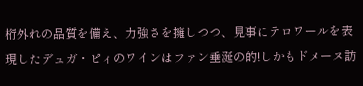桁外れの品質を備え、力強さを擁しつつ、見事にテロワールを表現したデュガ・ピィのワインはファン垂涎の的!しかもドメーヌ訪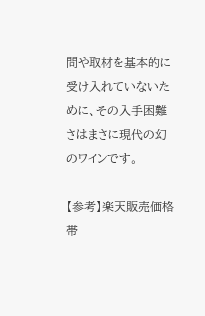問や取材を基本的に受け入れていないために、その入手困難さはまさに現代の幻のワインです。

【参考】楽天販売価格帯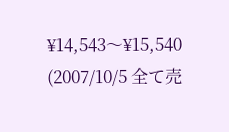¥14,543〜¥15,540 (2007/10/5 全て売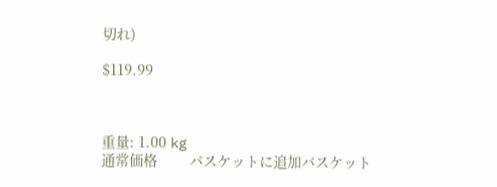切れ)

$119.99



重量: 1.00 kg
通常価格        バスケットに追加バスケット